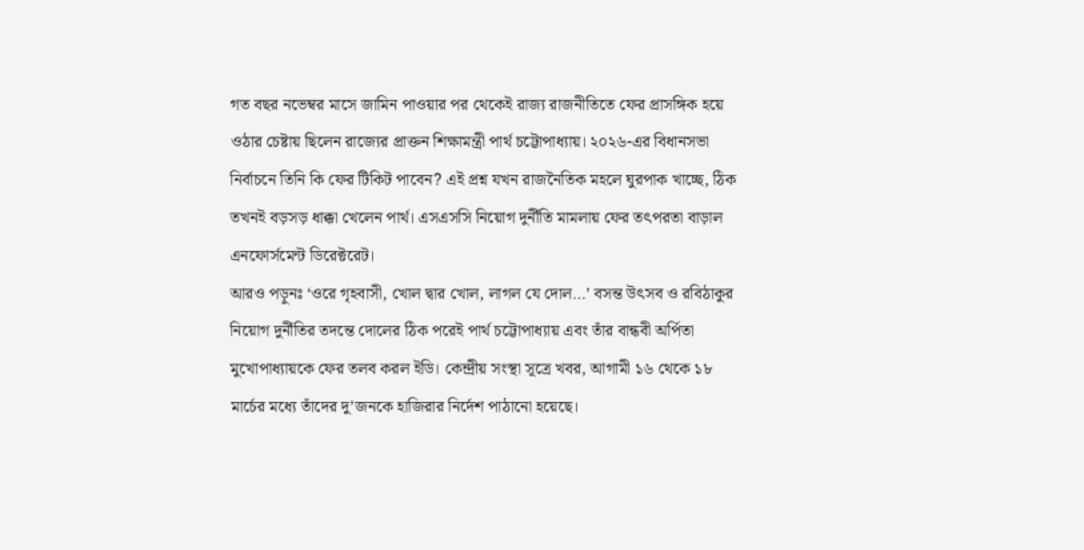গত বছর নভেম্বর মাসে জামিন পাওয়ার পর থেকেই রাজ্য রাজনীতিতে ফের প্রাসঙ্গিক হয়ে ওঠার চেষ্টায় ছিলেন রাজ্যের প্রাক্তন শিক্ষামন্ত্রী পার্থ চট্টোপাধ্যায়। ২০২৬-এর বিধানসভা নির্বাচনে তিনি কি ফের টিকিট পাবেন? এই প্রশ্ন যখন রাজনৈতিক মহলে ঘুরপাক খাচ্ছে, ঠিক তখনই বড়সড় ধাক্কা খেলেন পার্থ। এসএসসি নিয়োগ দুর্নীতি মামলায় ফের তৎপরতা বাড়াল এনফোর্সমেন্ট ডিরেক্টরেট।
আরও পড়ুনঃ ‘ওরে গৃহবাসী, খোল দ্বার খোল, লাগল যে দোল…’ বসন্ত উৎসব ও রবিঠাকুর
নিয়োগ দুর্নীতির তদন্তে দোলের ঠিক পরেই পার্থ চট্টোপাধ্যায় এবং তাঁর বান্ধবী অর্পিতা মুখোপাধ্যায়কে ফের তলব করল ইডি। কেন্দ্রীয় সংস্থা সূত্রে খবর, আগামী ১৬ থেকে ১৮ মার্চের মধ্যে তাঁদের দু’জনকে হাজিরার নির্দেশ পাঠানো হয়েছে।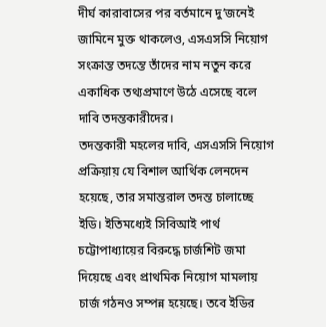দীর্ঘ কারাবাসের পর বর্তমানে দু’জনেই জামিনে মুক্ত থাকলেও, এসএসসি নিয়োগ সংক্রান্ত তদন্তে তাঁদের নাম নতুন করে একাধিক তথ্যপ্রমাণে উঠে এসেছে বলে দাবি তদন্তকারীদের।
তদন্তকারী মহলের দাবি, এসএসসি নিয়োগ প্রক্রিয়ায় যে বিশাল আর্থিক লেনদেন হয়েছে, তার সমান্তরাল তদন্ত চালাচ্ছে ইডি। ইতিমধ্যেই সিবিআই পার্থ চট্টোপাধ্যায়ের বিরুদ্ধে চার্জশিট জমা দিয়েছে এবং প্রাথমিক নিয়োগ মামলায় চার্জ গঠনও সম্পন্ন হয়েছে। তবে ইডির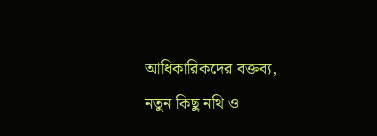আধিকারিকদের বক্তব্য, নতুন কিছু নথি ও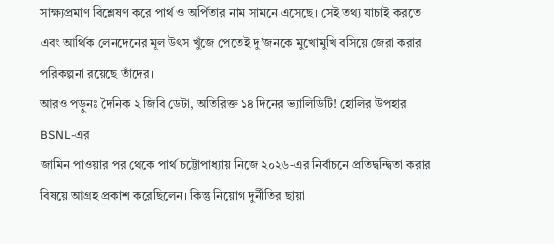সাক্ষ্যপ্রমাণ বিশ্লেষণ করে পার্থ ও অর্পিতার নাম সামনে এসেছে। সেই তথ্য যাচাই করতে এবং আর্থিক লেনদেনের মূল উৎস খুঁজে পেতেই দু’জনকে মুখোমুখি বসিয়ে জেরা করার পরিকল্পনা রয়েছে তাঁদের।
আরও পড়ুনঃ দৈনিক ২ জিবি ডেটা, অতিরিক্ত ১৪ দিনের ভ্যালিডিটি! হোলির উপহার BSNL-এর
জামিন পাওয়ার পর থেকে পার্থ চট্টোপাধ্যায় নিজে ২০২৬-এর নির্বাচনে প্রতিদ্বন্দ্বিতা করার বিষয়ে আগ্রহ প্রকাশ করেছিলেন। কিন্তু নিয়োগ দুর্নীতির ছায়া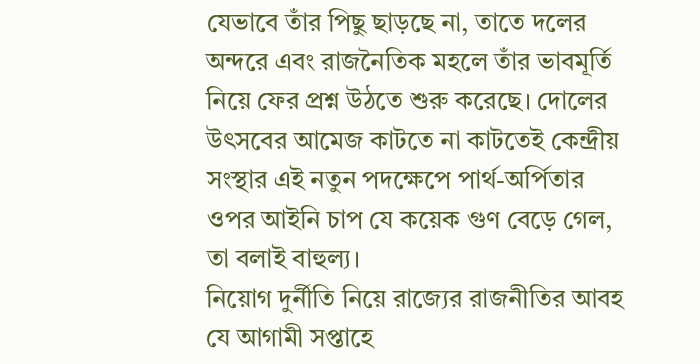যেভাবে তাঁর পিছু ছাড়ছে না, তাতে দলের অন্দরে এবং রাজনৈতিক মহলে তাঁর ভাবমূর্তি নিয়ে ফের প্রশ্ন উঠতে শুরু করেছে। দোলের উৎসবের আমেজ কাটতে না কাটতেই কেন্দ্রীয় সংস্থার এই নতুন পদক্ষেপে পার্থ-অর্পিতার ওপর আইনি চাপ যে কয়েক গুণ বেড়ে গেল, তা বলাই বাহুল্য।
নিয়োগ দুর্নীতি নিয়ে রাজ্যের রাজনীতির আবহ যে আগামী সপ্তাহে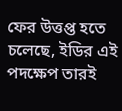ফের উত্তপ্ত হতে চলেছে, ইডির এই পদক্ষেপ তারই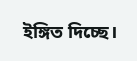ইঙ্গিত দিচ্ছে।